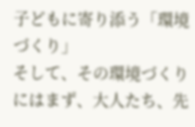子どもに寄り添う「環境づくり」
そして、その環境づくりにはまず、大人たち、先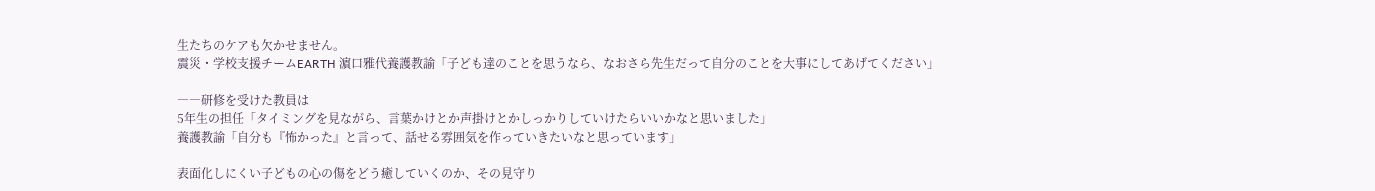生たちのケアも欠かせません。
震災・学校支援チームEARTH 濵口雅代養護教諭「子ども達のことを思うなら、なおさら先生だって自分のことを大事にしてあげてください」

――研修を受けた教員は
5年生の担任「タイミングを見ながら、言葉かけとか声掛けとかしっかりしていけたらいいかなと思いました」
養護教諭「自分も『怖かった』と言って、話せる雰囲気を作っていきたいなと思っています」

表面化しにくい子どもの心の傷をどう癒していくのか、その見守り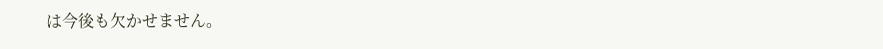は今後も欠かせません。